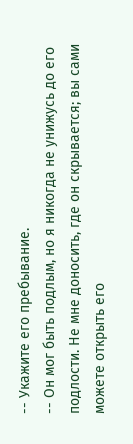-- Укажите его пребывание.
-- Он мог быть подлым, но я никогда не унижусь до его подлости. Не мне доносить, где он скрывается; вы сами можете открыть его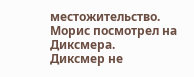местожительство.
Морис посмотрел на Диксмера.
Диксмер не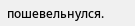пошевельнулся.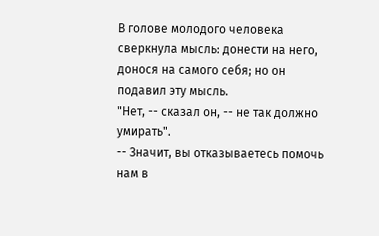В голове молодого человека сверкнула мысль: донести на него, донося на самого себя; но он подавил эту мысль.
"Нет, -- сказал он, -- не так должно умирать".
-- Значит, вы отказываетесь помочь нам в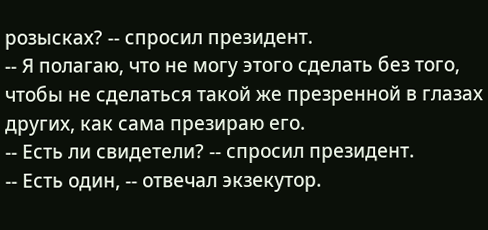розысках? -- спросил президент.
-- Я полагаю, что не могу этого сделать без того, чтобы не сделаться такой же презренной в глазах других, как сама презираю его.
-- Есть ли свидетели? -- спросил президент.
-- Есть один, -- отвечал экзекутор.